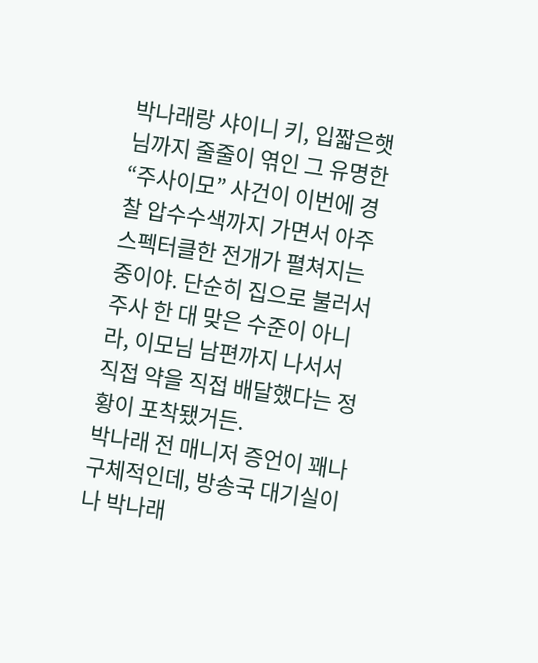박나래랑 샤이니 키, 입짧은햇님까지 줄줄이 엮인 그 유명한 “주사이모” 사건이 이번에 경찰 압수수색까지 가면서 아주 스펙터클한 전개가 펼쳐지는 중이야. 단순히 집으로 불러서 주사 한 대 맞은 수준이 아니라, 이모님 남편까지 나서서 직접 약을 직접 배달했다는 정황이 포착됐거든.
박나래 전 매니저 증언이 꽤나 구체적인데, 방송국 대기실이나 박나래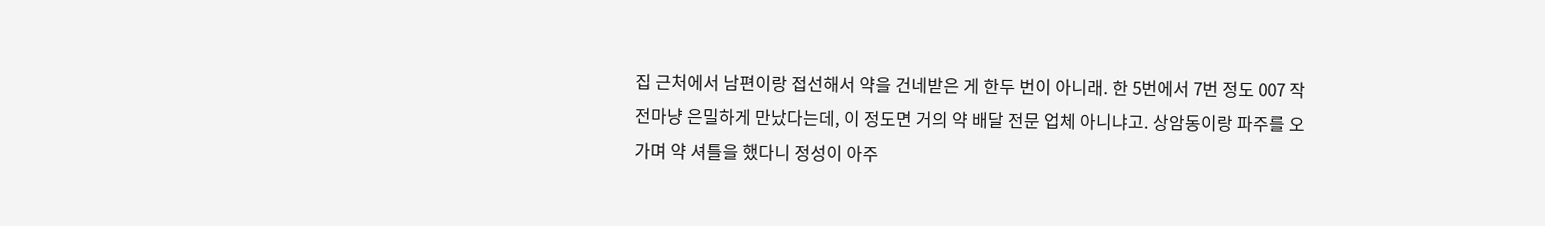집 근처에서 남편이랑 접선해서 약을 건네받은 게 한두 번이 아니래. 한 5번에서 7번 정도 007 작전마냥 은밀하게 만났다는데, 이 정도면 거의 약 배달 전문 업체 아니냐고. 상암동이랑 파주를 오가며 약 셔틀을 했다니 정성이 아주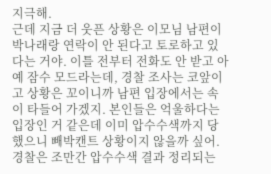지극해.
근데 지금 더 웃픈 상황은 이모님 남편이 박나래랑 연락이 안 된다고 토로하고 있다는 거야. 이틀 전부터 전화도 안 받고 아예 잠수 모드라는데, 경찰 조사는 코앞이고 상황은 꼬이니까 남편 입장에서는 속이 타들어 가겠지. 본인들은 억울하다는 입장인 거 같은데 이미 압수수색까지 당했으니 빼박캔트 상황이지 않을까 싶어.
경찰은 조만간 압수수색 결과 정리되는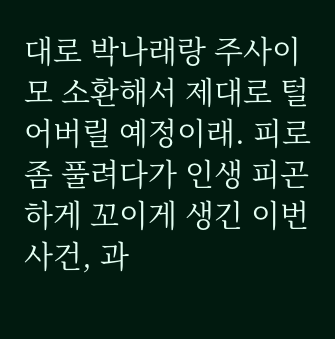대로 박나래랑 주사이모 소환해서 제대로 털어버릴 예정이래. 피로 좀 풀려다가 인생 피곤하게 꼬이게 생긴 이번 사건, 과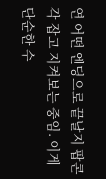연 어떤 엔딩으로 끝날지 팝콘 각 잡고 지켜보는 중임. 이게 단순한 수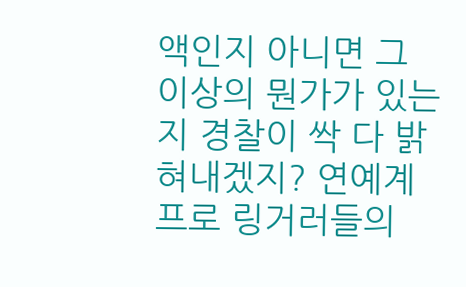액인지 아니면 그 이상의 뭔가가 있는지 경찰이 싹 다 밝혀내겠지? 연예계 프로 링거러들의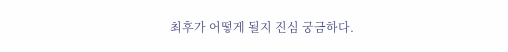최후가 어떻게 될지 진심 궁금하다.